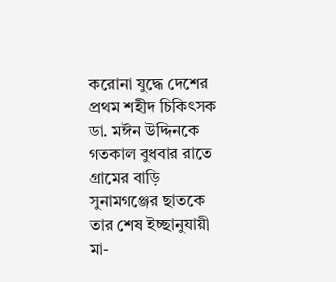করোনা যুদ্ধে দেশের প্রথম শহীদ চিকিৎসক ডা. মঈন উদ্দিনকে গতকাল বুধবার রাতে গ্রামের বাড়ি সুনামগঞ্জের ছাতকে তার শেষ ইচ্ছানুযায়ী মা-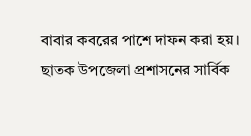বাবার কবরের পাশে দাফন করা হয়।
ছাতক উপজেলা প্রশাসনের সার্বিক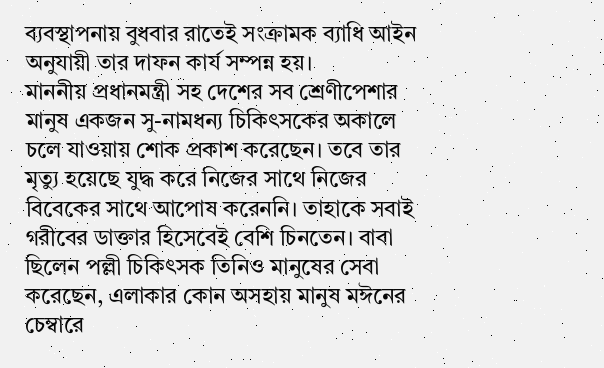ব্যবস্থাপনায় বুধবার রাতেই সংক্রামক ব্যাধি আইন অনুযায়ী তার দাফন কার্য সম্পন্ন হয়।
মাননীয় প্রধানমন্ত্রী সহ দেশের সব শ্রেণীপেশার মানুষ একজন সু-নামধন্য চিকিৎসকের অকালে চলে যাওয়ায় শোক প্রকাশ করেছেন। তবে তার মৃত্যু হয়েছে যুদ্ধ করে নিজের সাথে নিজের বিবেকের সাথে আপোষ করেননি। তাহাকে সবাই গরীবের ডাক্তার হিসেবেই বেশি চিনতেন। বাবা ছিলেন পল্লী চিকিৎসক তিনিও মানুষের সেবা করেছেন, এলাকার কোন অসহায় মানুষ মঈনের চেম্বারে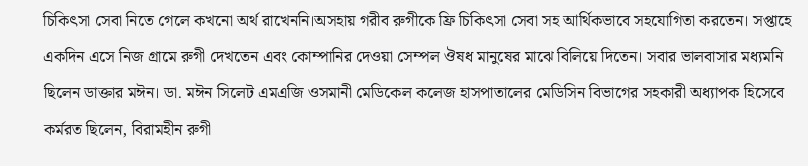চিকিৎসা সেবা নিতে গেলে কখনো অর্থ রাখেননি।অসহায় গরীব রুগীকে ফ্রি চিকিৎসা সেবা সহ আর্থিকভাবে সহযোগিতা করতেন। সপ্তাহে একদিন এসে নিজ গ্রামে রুগী দেখতেন এবং কোম্পানির দেওয়া সেম্পল ঔষধ মানুষের মাঝে বিলিয়ে দিতেন। সবার ভালবাসার মধ্যমনি ছিলেন ডাক্তার মঈন। ডা. মঈন সিলেট এমএজি ওসমানী মেডিকেল কলেজ হাসপাতালের মেডিসিন বিভাগের সহকারী অধ্যাপক হিসেবে কর্মরত ছিলেন, বিরামহীন রুগী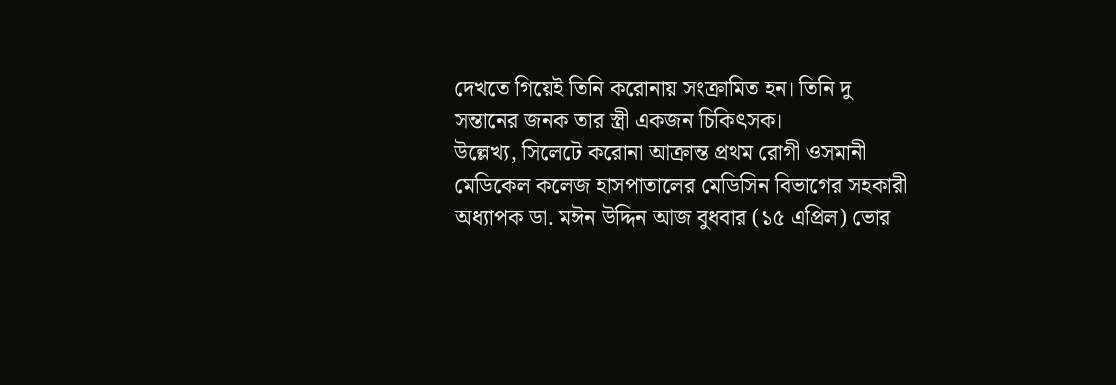দেখতে গিয়েই তিনি করোনায় সংক্রামিত হন। তিনি দু সন্তানের জনক তার স্ত্রী একজন চিকিৎসক।
উল্লেখ্য, সিলেটে করোনা আক্রান্ত প্রথম রোগী ওসমানী মেডিকেল কলেজ হাসপাতালের মেডিসিন বিভাগের সহকারী অধ্যাপক ডা. মঈন উদ্দিন আজ বুধবার (১৫ এপ্রিল) ভোর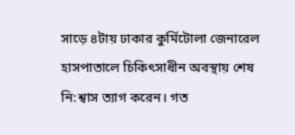সাড়ে ৪টায় ঢাকার কুর্মিটোলা জেনারেল হাসপাতালে চিকিৎসাধীন অবস্থায় শেষ নি:শ্বাস ত্যাগ করেন। গত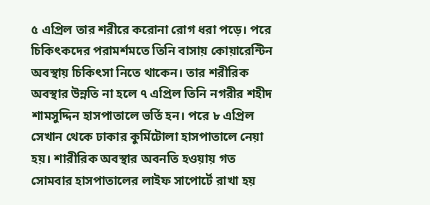৫ এপ্রিল তার শরীরে করোনা রোগ ধরা পড়ে। পরে চিকিৎকদের পরামর্শমতে তিনি বাসায় কোয়ারেন্টিন অবস্থায় চিকিৎসা নিতে থাকেন। তার শরীরিক অবস্থার উন্নতি না হলে ৭ এপ্রিল তিনি নগরীর শহীদ শামসুদ্দিন হাসপাতালে ভর্তি হন। পরে ৮ এপ্রিল সেখান থেকে ঢাকার কুর্মিটোলা হাসপাতালে নেয়া হয়। শারীরিক অবস্থার অবনতি হওয়ায় গত সোমবার হাসপাতালের লাইফ সাপোর্টে রাখা হয়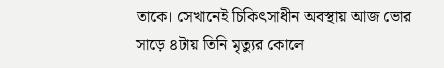তাকে। সেখানেই চিকিৎসাধীন অবস্থায় আজ ভোর সাড়ে ৪টায় তিনি মৃত্যুর কোলে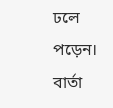ঢলে পড়েন।
বার্তা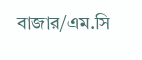বাজার/এম.সি